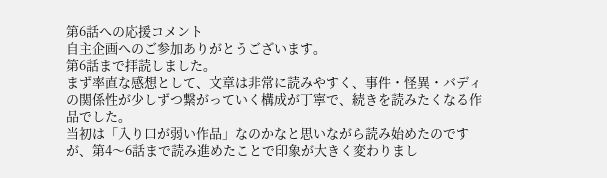第6話への応援コメント
自主企画へのご参加ありがとうございます。
第6話まで拝読しました。
まず率直な感想として、文章は非常に読みやすく、事件・怪異・バディの関係性が少しずつ繋がっていく構成が丁寧で、続きを読みたくなる作品でした。
当初は「入り口が弱い作品」なのかなと思いながら読み始めたのですが、第4〜6話まで読み進めたことで印象が大きく変わりまし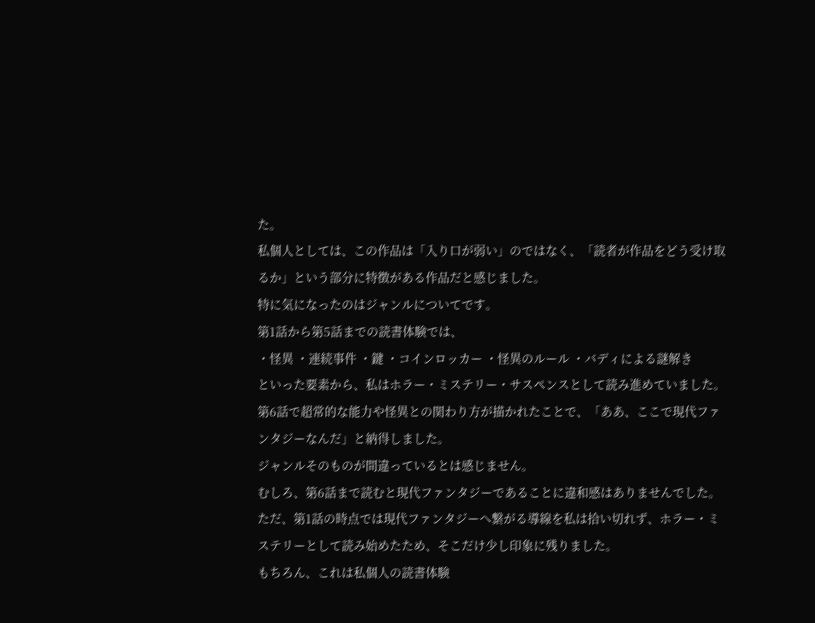た。
私個人としては、この作品は「入り口が弱い」のではなく、「読者が作品をどう受け取るか」という部分に特徴がある作品だと感じました。
特に気になったのはジャンルについてです。
第1話から第5話までの読書体験では、
・怪異 ・連続事件 ・鍵 ・コインロッカー ・怪異のルール ・バディによる謎解き
といった要素から、私はホラー・ミステリー・サスペンスとして読み進めていました。
第6話で超常的な能力や怪異との関わり方が描かれたことで、「ああ、ここで現代ファンタジーなんだ」と納得しました。
ジャンルそのものが間違っているとは感じません。
むしろ、第6話まで読むと現代ファンタジーであることに違和感はありませんでした。
ただ、第1話の時点では現代ファンタジーへ繋がる導線を私は拾い切れず、ホラー・ミステリーとして読み始めたため、そこだけ少し印象に残りました。
もちろん、これは私個人の読書体験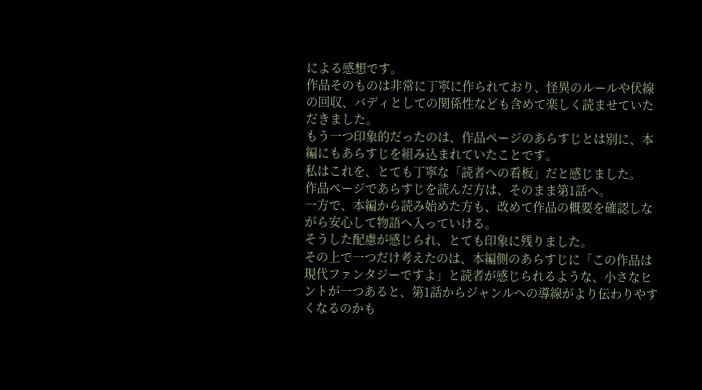による感想です。
作品そのものは非常に丁寧に作られており、怪異のルールや伏線の回収、バディとしての関係性なども含めて楽しく読ませていただきました。
もう一つ印象的だったのは、作品ページのあらすじとは別に、本編にもあらすじを組み込まれていたことです。
私はこれを、とても丁寧な「読者への看板」だと感じました。
作品ページであらすじを読んだ方は、そのまま第1話へ。
一方で、本編から読み始めた方も、改めて作品の概要を確認しながら安心して物語へ入っていける。
そうした配慮が感じられ、とても印象に残りました。
その上で一つだけ考えたのは、本編側のあらすじに「この作品は現代ファンタジーですよ」と読者が感じられるような、小さなヒントが一つあると、第1話からジャンルへの導線がより伝わりやすくなるのかも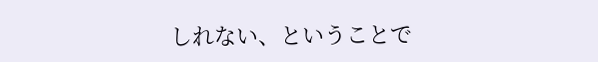しれない、ということで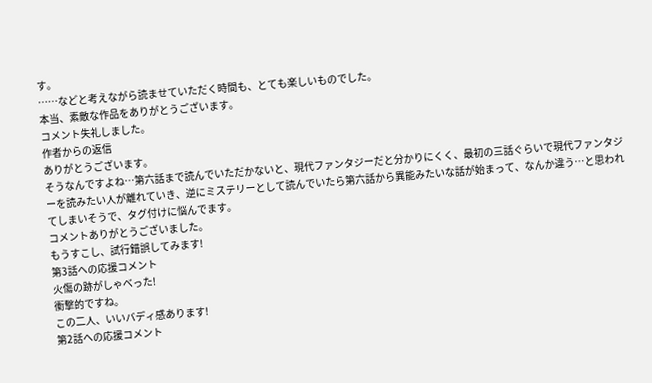す。
……などと考えながら読ませていただく時間も、とても楽しいものでした。
本当、素敵な作品をありがとうございます。
コメント失礼しました。
作者からの返信
ありがとうございます。
そうなんですよね…第六話まで読んでいただかないと、現代ファンタジーだと分かりにくく、最初の三話ぐらいで現代ファンタジーを読みたい人が離れていき、逆にミステリーとして読んでいたら第六話から異能みたいな話が始まって、なんか違う…と思われてしまいそうで、タグ付けに悩んでます。
コメントありがとうございました。
もうすこし、試行錯誤してみます!
第3話への応援コメント
火傷の跡がしゃべった!
衝撃的ですね。
この二人、いいバディ感あります!
第2話への応援コメント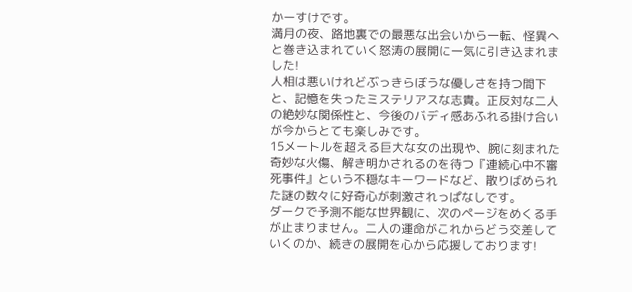かーすけです。
満月の夜、路地裏での最悪な出会いから一転、怪異へと巻き込まれていく怒涛の展開に一気に引き込まれました!
人相は悪いけれどぶっきらぼうな優しさを持つ間下と、記憶を失ったミステリアスな志貴。正反対な二人の絶妙な関係性と、今後のバディ感あふれる掛け合いが今からとても楽しみです。
15メートルを超える巨大な女の出現や、腕に刻まれた奇妙な火傷、解き明かされるのを待つ『連続心中不審死事件』という不穏なキーワードなど、散りばめられた謎の数々に好奇心が刺激されっぱなしです。
ダークで予測不能な世界観に、次のページをめくる手が止まりません。二人の運命がこれからどう交差していくのか、続きの展開を心から応援しております!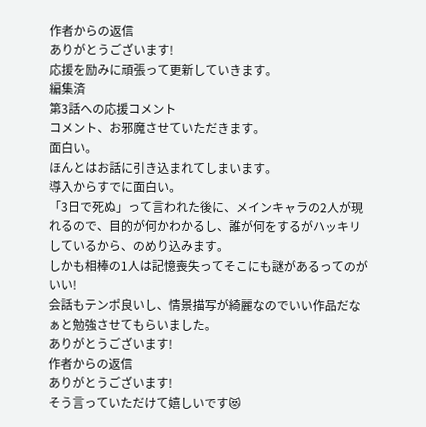作者からの返信
ありがとうございます!
応援を励みに頑張って更新していきます。
編集済
第3話への応援コメント
コメント、お邪魔させていただきます。
面白い。
ほんとはお話に引き込まれてしまいます。
導入からすでに面白い。
「3日で死ぬ」って言われた後に、メインキャラの2人が現れるので、目的が何かわかるし、誰が何をするがハッキリしているから、のめり込みます。
しかも相棒の1人は記憶喪失ってそこにも謎があるってのがいい!
会話もテンポ良いし、情景描写が綺麗なのでいい作品だなぁと勉強させてもらいました。
ありがとうございます!
作者からの返信
ありがとうございます!
そう言っていただけて嬉しいです😻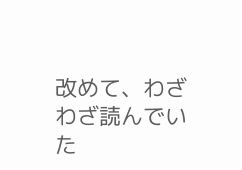改めて、わざわざ読んでいた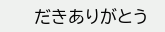だきありがとう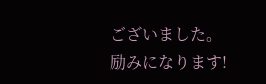ございました。
励みになります!